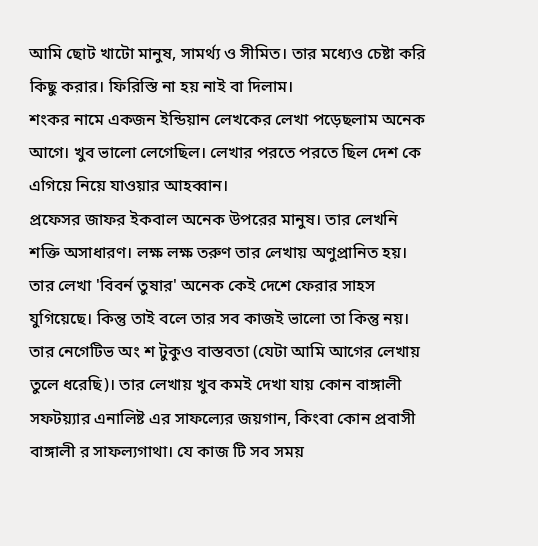আমি ছোট খাটো মানুষ, সামর্থ্য ও সীমিত। তার মধ্যেও চেষ্টা করি কিছু করার। ফিরিস্তি না হয় নাই বা দিলাম।
শংকর নামে একজন ইন্ডিয়ান লেখকের লেখা পড়েছলাম অনেক আগে। খুব ভালো লেগেছিল। লেখার পরতে পরতে ছিল দেশ কে এগিয়ে নিয়ে যাওয়ার আহব্বান।
প্রফেসর জাফর ইকবাল অনেক উপরের মানুষ। তার লেখনি শক্তি অসাধারণ। লক্ষ লক্ষ তরুণ তার লেখায় অণুপ্রানিত হয়। তার লেখা 'বিবর্ন তুষার' অনেক কেই দেশে ফেরার সাহস যুগিয়েছে। কিন্তু তাই বলে তার সব কাজই ভালো তা কিন্তু নয়।
তার নেগেটিভ অং শ টুকুও বাস্তবতা (যেটা আমি আগের লেখায় তুলে ধরেছি)। তার লেখায় খুব কমই দেখা যায় কোন বাঙ্গালী সফটয়্যার এনালিষ্ট এর সাফল্যের জয়গান, কিংবা কোন প্রবাসী বাঙ্গালী র সাফল্যগাথা। যে কাজ টি সব সময়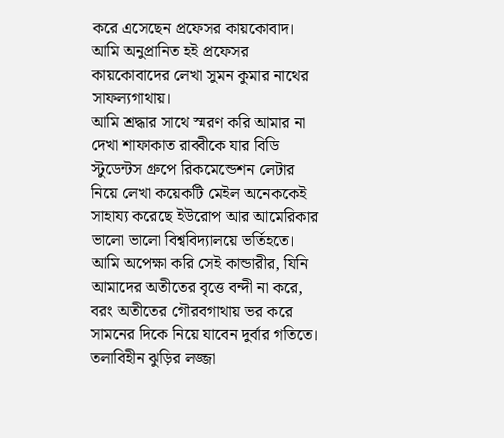করে এসেছেন প্রফেসর কায়কোবাদ।
আমি অনুপ্রানিত হই প্রফেসর কায়কোবাদের লেখা সুমন কুমার নাথের সাফল্যগাথায়।
আমি শ্রদ্ধার সাথে স্মরণ করি আমার না দেখা শাফাকাত রাব্বীকে যার বিডি স্টুডেন্টস গ্রুপে রিকমেন্ডেশন লেটার নিয়ে লেখা কয়েকটি মেইল অনেককেই সাহায্য করেছে ইউরোপ আর আমেরিকার ভালো ভালো বিশ্ববিদ্যালয়ে ভর্তিহতে।
আমি অপেক্ষা করি সেই কান্ডারীর, যিনি আমাদের অতীতের বৃত্তে বন্দী না করে, বরং অতীতের গৌরবগাথায় ভর করে সামনের দিকে নিয়ে যাবেন দুর্বার গতিতে।
তলাবিহীন ঝুড়ির লজ্জা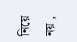নিয়ে নয় ,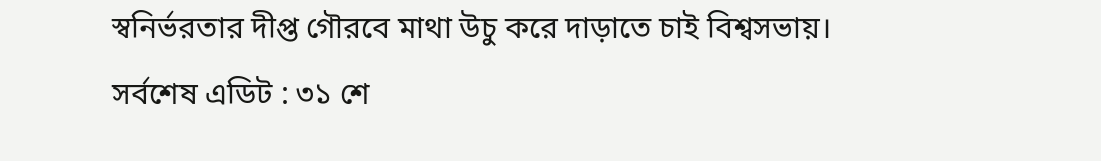স্বনির্ভরতার দীপ্ত গৌরবে মাথা উচু করে দাড়াতে চাই বিশ্বসভায়।
সর্বশেষ এডিট : ৩১ শে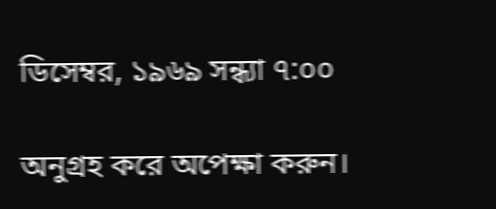ডিসেম্বর, ১৯৬৯ সন্ধ্যা ৭:০০

অনুগ্রহ করে অপেক্ষা করুন।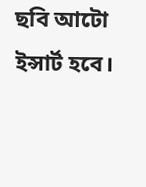ছবি আটো ইন্সার্ট হবে।